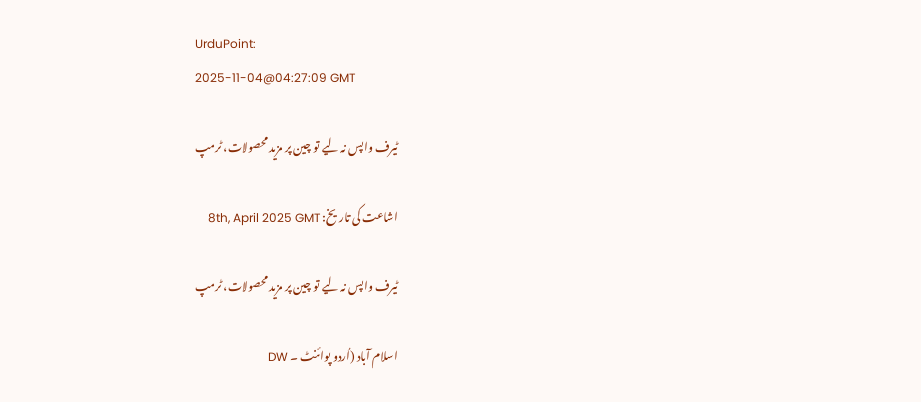UrduPoint:
2025-11-04@04:27:09 GMT

ٹیرف واپس نہ لیے تو چین پر مزید محصولات، ٹرمپ

اشاعت کی تاریخ: 8th, April 2025 GMT

ٹیرف واپس نہ لیے تو چین پر مزید محصولات، ٹرمپ

اسلام آباد (اُردو پوائنٹ ۔ DW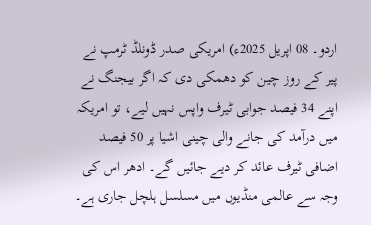اردو۔ 08 اپریل 2025ء) امریکی صدر ڈونلڈ ٹرمپ نے پیر کے روز چین کو دھمکی دی کہ اگر بیجنگ نے اپنے 34 فیصد جوابی ٹیرف واپس نہیں لیے، تو امریکہ میں درآمد کی جانے والی چینی اشیا پر 50 فیصد اضافی ٹیرف عائد کر دیے جائیں گے۔ ادھر اس کی وجہ سے عالمی منڈیوں میں مسلسل ہلچل جاری ہے۔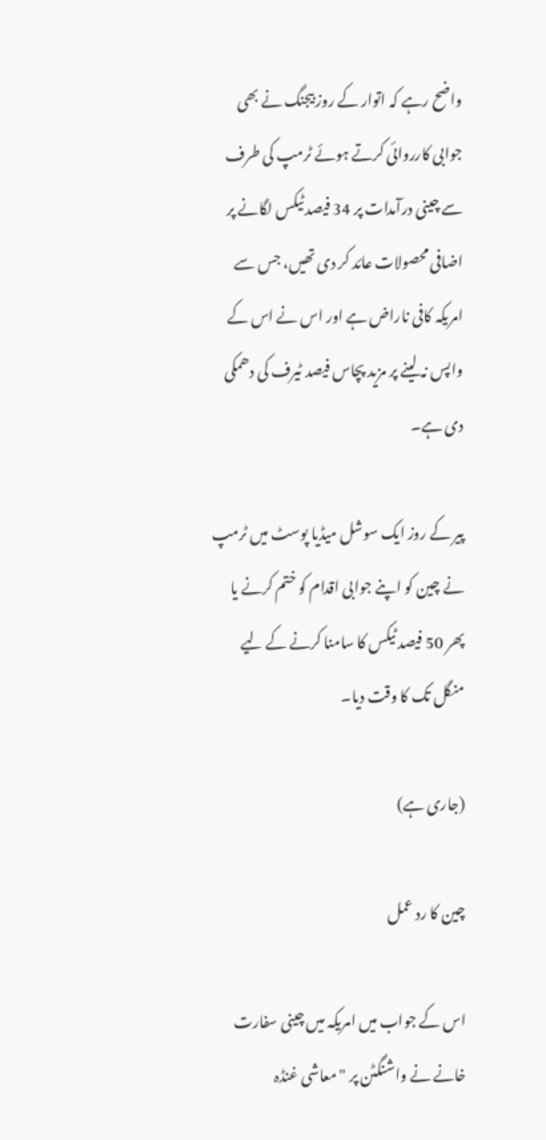واضح رہے کہ اتوار کے روز بیجنگ نے بھی جوابی کارروائی کرتے ہوئے ٹرمپ کی طرف سے چینی درآمدات پر 34 فیصد ٹیکس لگانے پر اضافی محصولات عائد کر دی تھیں، جس سے امریکہ کافی ناراض ہے اور اس نے اس کے واپس نہ لینے پر مزید پچاس فیصد ٹیرف کی دھمکی دی ہے۔

پیر کے روز ایک سوشل میڈیا پوسٹ میں ٹرمپ نے چین کو اپنے جوابی اقدام کو ختم کرنے یا پھر 50 فیصد ٹیکس کا سامنا کرنے کے لیے منگل تک کا وقت دیا۔

(جاری ہے)

چین کا رد عمل

اس کے جواب میں امریکہ میں چینی سفارت خانے نے واشنگٹن پر "معاشی غنڈہ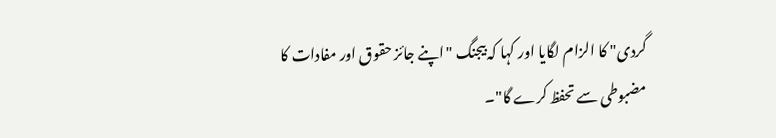گردی" کا الزام لگایا اور کہا کہ بیجنگ "اپنے جائز حقوق اور مفادات کا مضبوطی سے تحفظ کرے گا"۔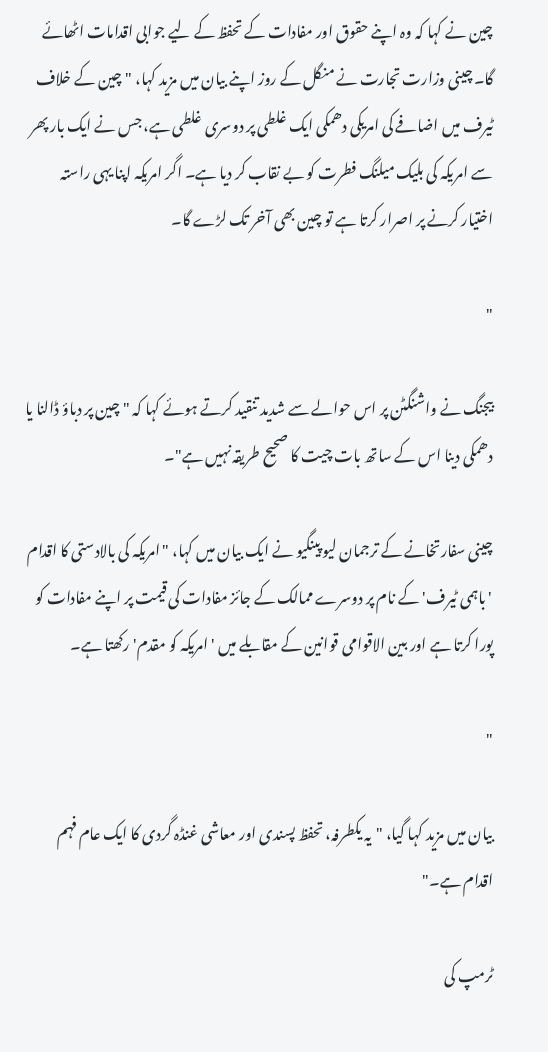چین نے کہا کہ وہ اپنے حقوق اور مفادات کے تحفظ کے لیے جوابی اقدامات اٹھائے گا۔ چینی وزارت تجارت نے منگل کے روز اپنے بیان میں مزید کہا، "چین کے خلاف ٹیرف میں اضافے کی امریکی دھمکی ایک غلطی پر دوسری غلطی ہے، جس نے ایک بار پھر سے امریکہ کی بلیک میلنگ فطرت کو بے نقاب کر دیا ہے۔ اگر امریکہ اپنا یہی راستہ اختیار کرنے پر اصرار کرتا ہے تو چین بھی آخر تک لڑے گا۔

"

بیجنگ نے واشنگٹن پر اس حوالے سے شدید تنقید کرتے ہوئے کہا کہ "چین پر دباؤ ڈالنا یا دھمکی دینا اس کے ساتھ بات چیت کا صحیح طریقہ نہیں ہے"۔

چینی سفارتخانے کے ترجمان لیو پینگیو نے ایک بیان میں کہا، "امریکہ کی بالادستی کا اقدام 'باہمی ٹیرف' کے نام پر دوسرے ممالک کے جائز مفادات کی قیمت پر اپنے مفادات کو پورا کرتا ہے اور بین الاقوامی قوانین کے مقابلے میں 'امریکہ کو مقدم' رکھتا ہے۔

"

بیان میں مزید کہا گیا، "یہ یکطرفہ، تحفظ پسندی اور معاشی غنڈہ گردی کا ایک عام فہم اقدام ہے۔"

ٹرمپ کی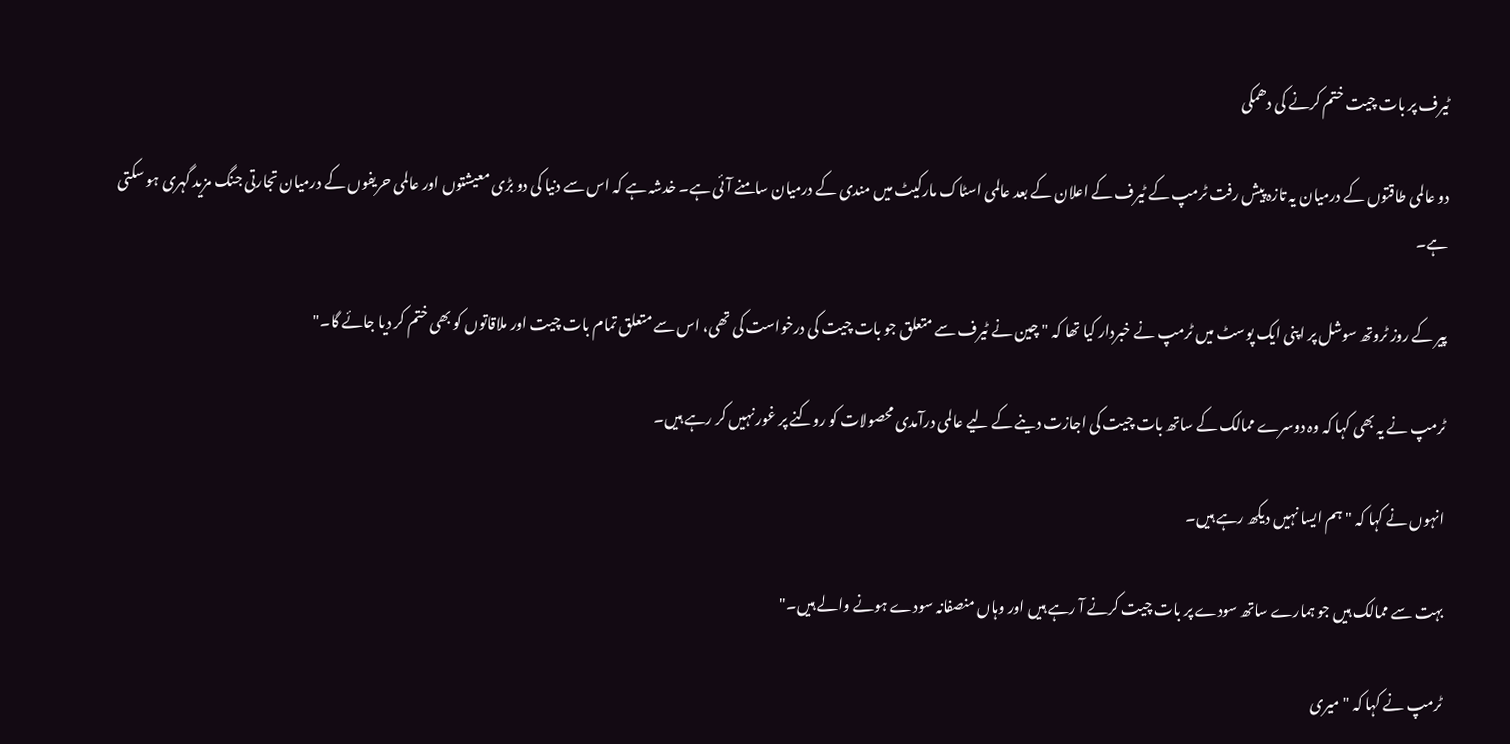ٹیرف پر بات چیت ختم کرنے کی دھمکی

دو عالمی طاقتوں کے درمیان یہ تازہ پیش رفت ٹرمپ کے ٹیرف کے اعلان کے بعد عالمی اسٹاک مارکیٹ میں مندی کے درمیان سامنے آئی ہے۔ خدشہ ہے کہ اس سے دنیا کی دو بڑی معیشتوں اور عالمی حریفوں کے درمیان تجارتی جنگ مزید گہری ہو سکتی ہے۔

پیر کے روز ٹروتھ سوشل پر اپنی ایک پوسٹ میں ٹرمپ نے خبردار کیا تھا کہ "چین نے ٹیرف سے متعلق جو بات چیت کی درخواست کی تھی، اس سے متعلق تمام بات چیت اور ملاقاتوں کو بھی ختم کر دیا جائے گا۔"

ٹرمپ نے یہ بھی کہا کہ وہ دوسرے ممالک کے ساتھ بات چیت کی اجازت دینے کے لیے عالمی درآمدی محصولات کو روکنے پر غور نہیں کر رہے ہیں۔

انہوں نے کہا کہ "ہم ایسا نہیں دیکھ رہے ہیں۔

بہت سے ممالک ہیں جو ہمارے ساتھ سودے پر بات چیت کرنے آ رہے ہیں اور وہاں منصفانہ سودے ہونے والے ہیں۔"

ٹرمپ نے کہا کہ "میری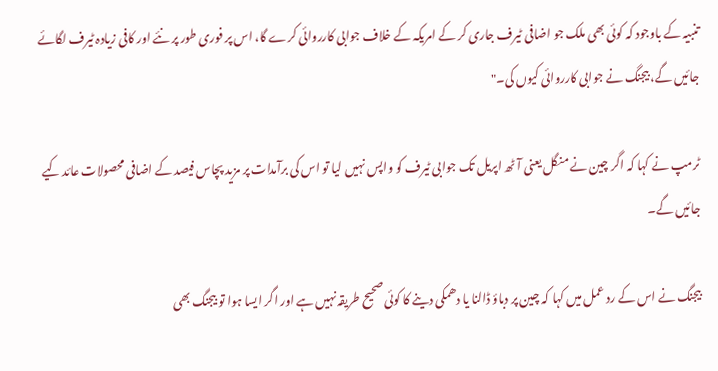تنبیہ کے باوجود کہ کوئی بھی ملک جو اضافی ٹیرف جاری کر کے امریکہ کے خلاف جوابی کارروائی کرے گا، اس پر فوری طور پر نئے اور کافی زیادہ ٹیرف لگائے جائیں گے، بیجنگ نے جوابی کارروائی کیوں کی۔"

ٹرمپ نے کہا کہ اگر چین نے منگل یعنی آٹھ اپریل تک جوابی ٹیرف کو واپس نہیں لیا تو اس کی برآمدات پر مزید پچاس فیصد کے اضافی محصولات عائد کیے جائیں گے۔

بیجنگ نے اس کے رد عمل میں کہا کہ چین پر دباؤ ڈالنا یا دھمکی دینے کا کوئی صحیح طریقہ نہیں ہے اور اگر ایسا ہوا تو بیجنگ بھی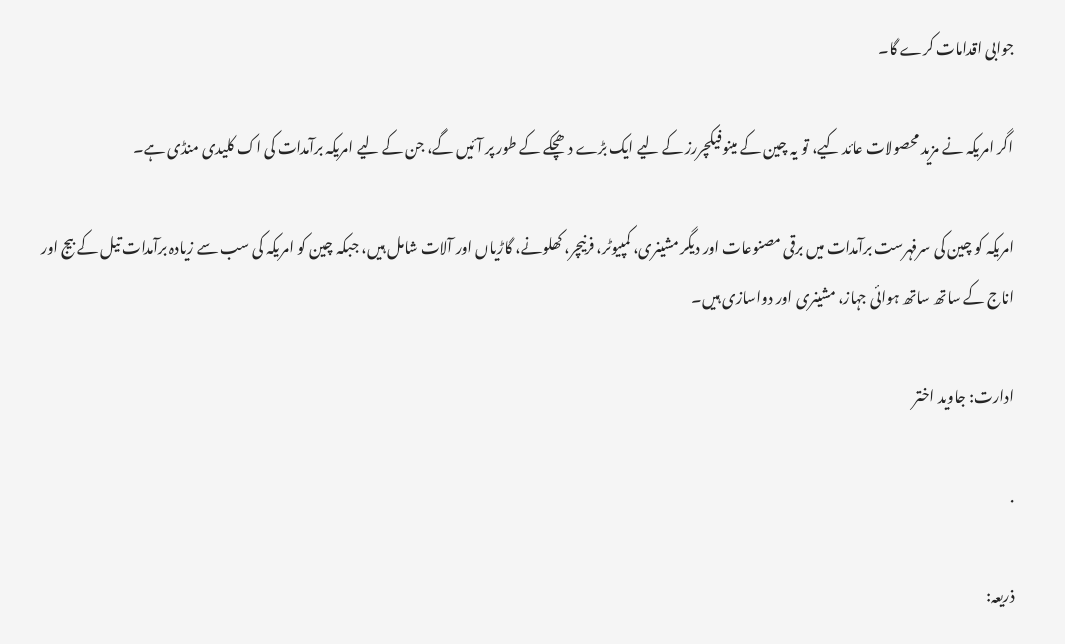جوابی اقدامات کرے گا۔

اگر امریکہ نے مزید محصولات عائد کیے، تو یہ چین کے مینوفیکچررز کے لیے ایک بڑے دھچکے کے طور پر آئیں گے، جن کے لیے امریکہ برآمدات کی اک کلیدی منڈی ہے۔

امریکہ کو چین کی سرفہرست برآمدات میں برقی مصنوعات اور دیگر مشینری، کمپیوٹر، فرنیچر، کھلونے، گاڑیاں اور آلات شامل ہیں، جبکہ چین کو امریکہ کی سب سے زیادہ برآمدات تیل کے بیج اور اناج کے ساتھ ساتھ ہوائی جہاز، مشینری اور دواسازی ہیں۔

ادارت: جاوید اختر

.

ذریعہ: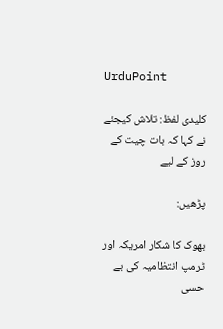UrduPoint

کلیدی لفظ: تلاش کیجئے نے کہا کہ بات چیت کے روز کے لیے

پڑھیں:

بھوک کا شکار امریکہ اور ٹرمپ انتظامیہ کی بے حسی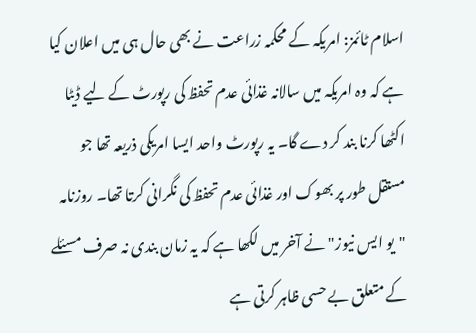اسلام ٹائمز: امریکہ کے محکمہ زراعت نے بھی حال ہی میں اعلان کیا ہے کہ وہ امریکہ میں سالانہ غذائی عدم تحفظ کی رپورٹ کے لیے ڈیٹا اکٹھا کرنا بند کر دے گا۔ یہ رپورٹ واحد ایسا امریکی ذریعہ تھا جو مستقل طور پر بھوک اور غذائی عدم تحفظ کی نگرانی کرتا تھا۔ روزنامہ "یو ایس نیوز" نے آخر میں لکھا ہے کہ یہ زمان بندی نہ صرف مسئلے کے متعلق بے حسی ظاہر کرتی ہے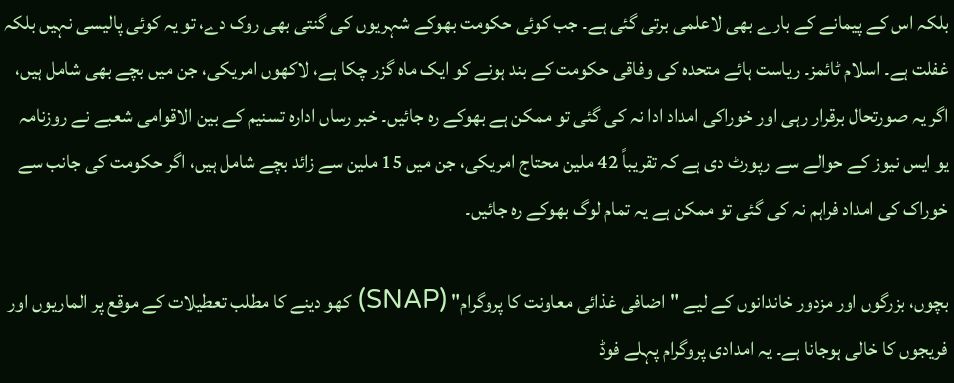بلکہ اس کے پیمانے کے بارے بھی لاعلمی برتی گئی ہے۔ جب کوئی حکومت بھوکے شہریوں کی گنتی بھی روک دے، تو یہ کوئی پالیسی نہیں بلکہ غفلت ہے۔ اسلام ٹائمز۔ ریاست ہائے متحدہ کی وفاقی حکومت کے بند ہونے کو ایک ماہ گزر چکا ہے، لاکھوں امریکی، جن میں بچے بھی شامل ہیں، اگر یہ صورتحال برقرار رہی اور خوراکی امداد ادا نہ کی گئی تو ممکن ہے بھوکے رہ جائیں۔ خبر رساں ادارہ تسنیم کے بین الاقوامی شعبے نے روزنامہ یو ایس نیوز کے حوالے سے رپورٹ دی ہے کہ تقریباً 42 ملین محتاج امریکی، جن میں 15 ملین سے زائد بچے شامل ہیں، اگر حکومت کی جانب سے خوراک کی امداد فراہم نہ کی گئی تو ممکن ہے یہ تمام لوگ بھوکے رہ جائیں۔

بچوں، بزرگوں اور مزدور خاندانوں کے لیے "اضافی غذائی معاونت کا پروگرام" (SNAP) کھو دینے کا مطلب تعطیلات کے موقع پر الماریوں اور فریجوں کا خالی ہوجانا ہے۔ یہ امدادی پروگرام پہلے فوڈ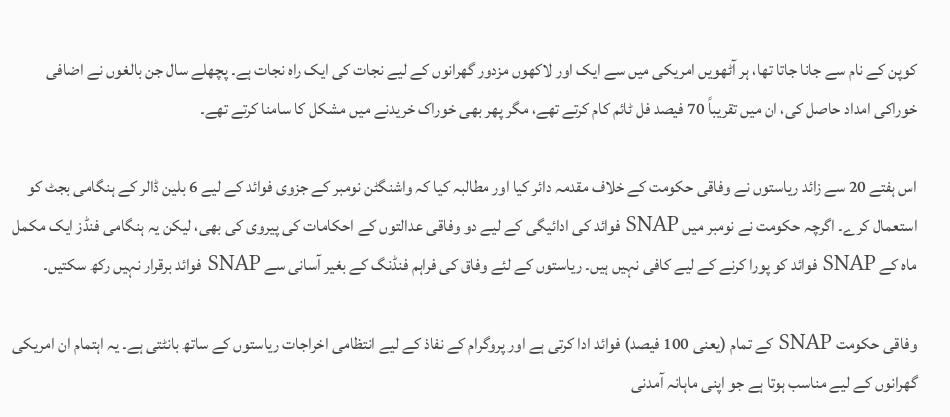کوپن کے نام سے جانا جاتا تھا، ہر آٹھویں امریکی میں سے ایک اور لاکھوں مزدور گھرانوں کے لیے نجات کی ایک راہ نجات ہے۔ پچھلے سال جن بالغوں نے اضافی خوراکی امداد حاصل کی، ان میں تقریباً 70 فیصد فل ٹائم کام کرتے تھے، مگر پھر بھی خوراک خریدنے میں مشکل کا سامنا کرتے تھے۔

اس ہفتے 20 سے زائد ریاستوں نے وفاقی حکومت کے خلاف مقدمہ دائر کیا اور مطالبہ کیا کہ واشنگٹن نومبر کے جزوی فوائد کے لیے 6 بلین ڈالر کے ہنگامی بجٹ کو استعمال کرے۔ اگرچہ حکومت نے نومبر میں SNAP فوائد کی ادائیگی کے لیے دو وفاقی عدالتوں کے احکامات کی پیروی کی بھی، لیکن یہ ہنگامی فنڈز ایک مکمل ماہ کے SNAP فوائد کو پورا کرنے کے لیے کافی نہیں ہیں۔ ریاستوں کے لئے وفاق کی فراہم فنڈنگ کے بغیر آسانی سے SNAP فوائد برقرار نہیں رکھ سکتیں۔

وفاقی حکومت SNAP کے تمام (یعنی 100 فیصد) فوائد ادا کرتی ہے اور پروگرام کے نفاذ کے لیے انتظامی اخراجات ریاستوں کے ساتھ بانٹتی ہے۔ یہ اہتمام ان امریکی گھرانوں کے لیے مناسب ہوتا ہے جو اپنی ماہانہ آمدنی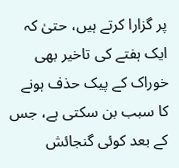پر گزارا کرتے ہیں، حتیٰ کہ ایک ہفتے کی تاخیر بھی خوراک کے پیک حذف ہونے کا سبب بن سکتی ہے، جس کے بعد کوئی گنجائش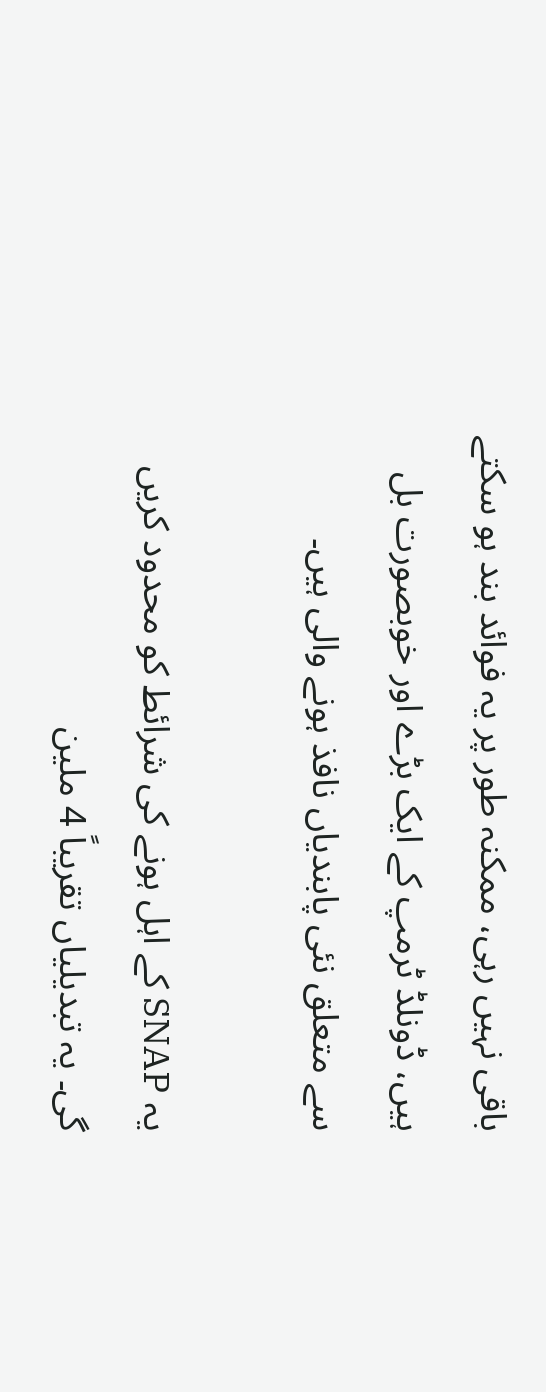باقی نہیں رہی، ممکنہ طور پر یہ فوائد بند ہو سکتے ہیں، ڈونلڈ ٹرمپ کے ایک بڑے اور خوبصورت بل سے متعلق نئی پابندیاں نافذ ہونے والی ہیں۔

یہ SNAP کے اہل ہونے کی شرائط کو محدود کریں گی۔ یہ تبدیلیاں تقریباً 4 ملین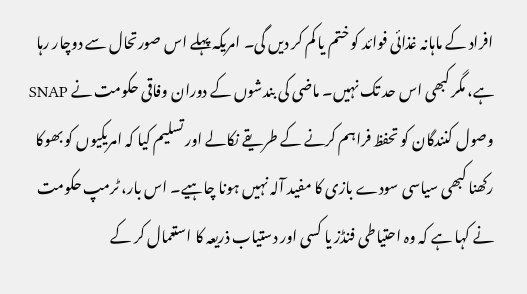افراد کے ماہانہ غذائی فوائد کو ختم یا کم کر دیں گی۔ امریکہ پہلے اس صورتحال سے دوچار رہا ہے، مگر کبھی اس حد تک نہیں۔ ماضی کی بندشوں کے دوران وفاقی حکومت نے SNAP وصول کنندگان کو تحفظ فراہم کرنے کے طریقے نکالے اور تسلیم کیا کہ امریکیوں کو بھوکا رکھنا کبھی سیاسی سودے بازی کا مفید آلہ نہیں ہونا چاہیے۔ اس بار، ٹرمپ حکومت نے کہا ہے کہ وہ احتیاطی فنڈز یا کسی اور دستیاب ذریعہ کا استعمال کر کے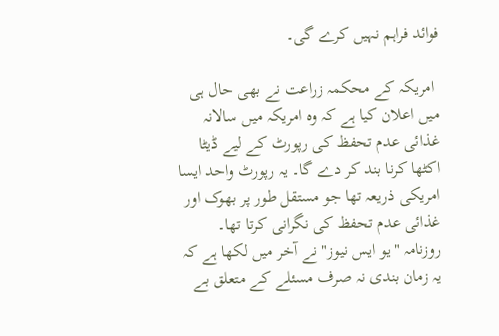فوائد فراہم نہیں کرے گی۔

 امریکہ کے محکمہ زراعت نے بھی حال ہی میں اعلان کیا ہے کہ وہ امریکہ میں سالانہ غذائی عدم تحفظ کی رپورٹ کے لیے ڈیٹا اکٹھا کرنا بند کر دے گا۔ یہ رپورٹ واحد ایسا امریکی ذریعہ تھا جو مستقل طور پر بھوک اور غذائی عدم تحفظ کی نگرانی کرتا تھا۔ روزنامہ "یو ایس نیوز" نے آخر میں لکھا ہے کہ یہ زمان بندی نہ صرف مسئلے کے متعلق بے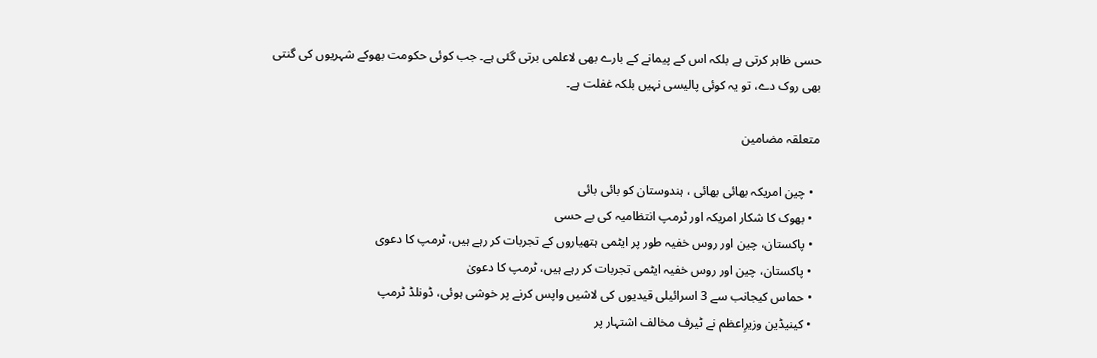حسی ظاہر کرتی ہے بلکہ اس کے پیمانے کے بارے بھی لاعلمی برتی گئی ہے۔ جب کوئی حکومت بھوکے شہریوں کی گنتی بھی روک دے، تو یہ کوئی پالیسی نہیں بلکہ غفلت ہے۔

متعلقہ مضامین

  • چین امریکہ بھائی بھائی ، ہندوستان کو بائی بائی
  • بھوک کا شکار امریکہ اور ٹرمپ انتظامیہ کی بے حسی
  • پاکستان، چین اور روس خفیہ طور پر ایٹمی ہتھیاروں کے تجربات کر رہے ہیں، ٹرمپ کا دعوی
  • پاکستان، چین اور روس خفیہ ایٹمی تجربات کر رہے ہیں، ٹرمپ کا دعویٰ
  • حماس کیجانب سے 3 اسرائیلی قیدیوں کی لاشیں واپس کرنے پر خوشی ہوئی، ڈونلڈ ٹرمپ
  • کینیڈین وزیرِاعظم نے ٹیرف مخالف اشتہار پر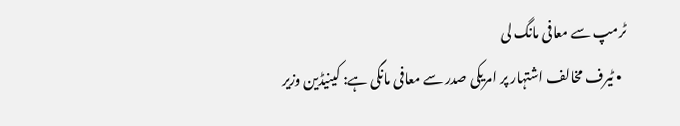ٹرمپ سے معافی مانگ لی
  • ٹیرف مخالف اشتہار پر امریکی صدر سے معافی مانگی ہے: کینیڈین وزیر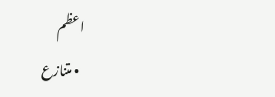اعظم
  • متنازع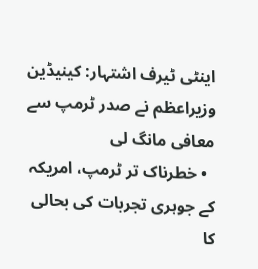اینٹی ٹیرف اشتہار: کینیڈین وزیراعظم نے صدر ٹرمپ سے معافی مانگ لی
  • خطرناک تر ٹرمپ، امریکہ کے جوہری تجربات کی بحالی کا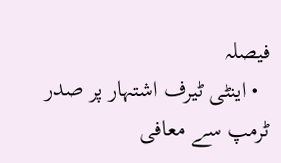فیصلہ
  • اینٹی ٹیرف اشتہار پر صدر ٹرمپ سے معافی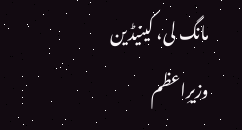مانگ لی، کینیڈین وزیرِاعظم